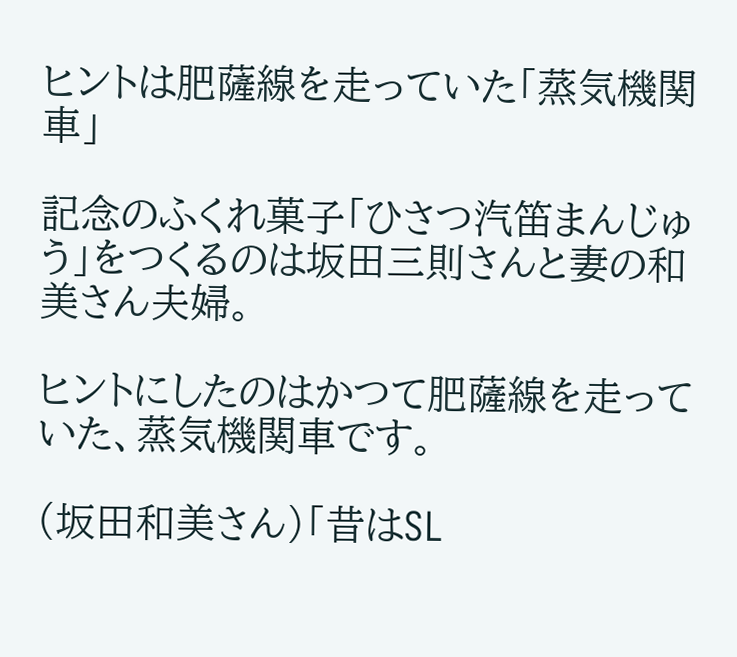ヒントは肥薩線を走っていた「蒸気機関車」

記念のふくれ菓子「ひさつ汽笛まんじゅう」をつくるのは坂田三則さんと妻の和美さん夫婦。

ヒントにしたのはかつて肥薩線を走っていた、蒸気機関車です。

(坂田和美さん)「昔はSL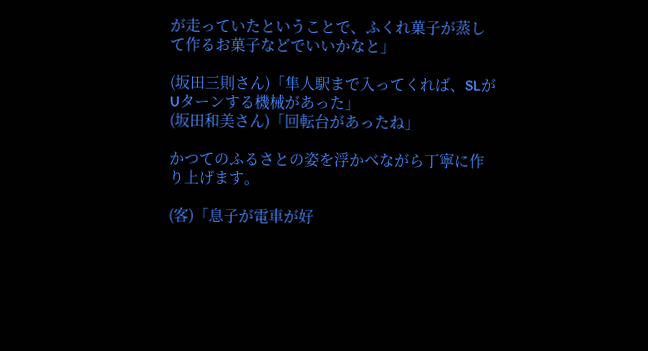が走っていたということで、ふくれ菓子が蒸して作るお菓子などでいいかなと」

(坂田三則さん)「隼人駅まで入ってくれば、SLがUターンする機械があった」
(坂田和美さん)「回転台があったね」

かつてのふるさとの姿を浮かべながら丁寧に作り上げます。

(客)「息子が電車が好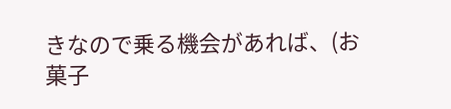きなので乗る機会があれば、(お菓子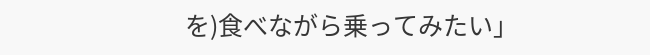を)食べながら乗ってみたい」